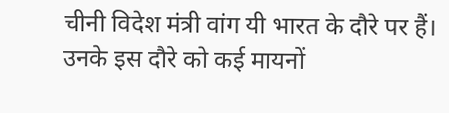चीनी विदेश मंत्री वांग यी भारत के दौरे पर हैं। उनके इस दौरे को कई मायनों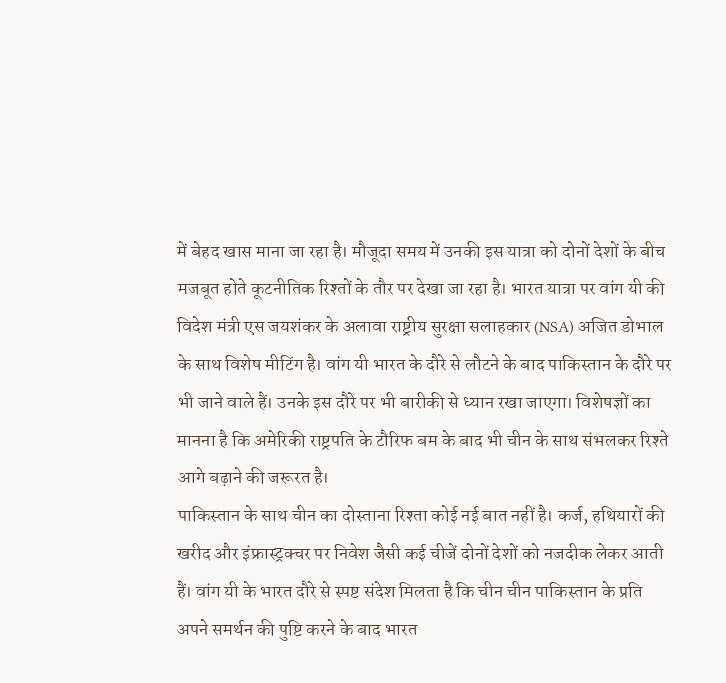में बेहद खास माना जा रहा है। मौजूदा समय में उनकी इस यात्रा को दोनों देशों के बीच मजबूत होते कूटनीतिक रिश्तों के तौर पर देखा जा रहा है। भारत यात्रा पर वांग यी की विदेश मंत्री एस जयशंकर के अलावा राष्ट्रीय सुरक्षा सलाहकार (NSA) अजित डोभाल के साथ विशेष मीटिंग है। वांग यी भारत के दौरे से लौटने के बाद पाकिस्तान के दौरे पर भी जाने वाले हैं। उनके इस दौरे पर भी बारीकी से ध्यान रखा जाएगा। विशेषज्ञों का मानना है कि अमेरिकी राष्ट्रपति के टौरिफ बम के बाद भी चीन के साथ संभलकर रिश्ते आगे बढ़ाने की जरूरत है।
पाकिस्तान के साथ चीन का दोस्ताना रिश्ता कोई नई बात नहीं है। कर्ज, हथियारों की खरीद और इंफ्रास्ट्रक्चर पर निवेश जैसी कई चीजें दोनों देशों को नजदीक लेकर आती हैं। वांग यी के भारत दौरे से स्पष्ट संदेश मिलता है कि चीन चीन पाकिस्तान के प्रति अपने समर्थन की पुष्टि करने के बाद भारत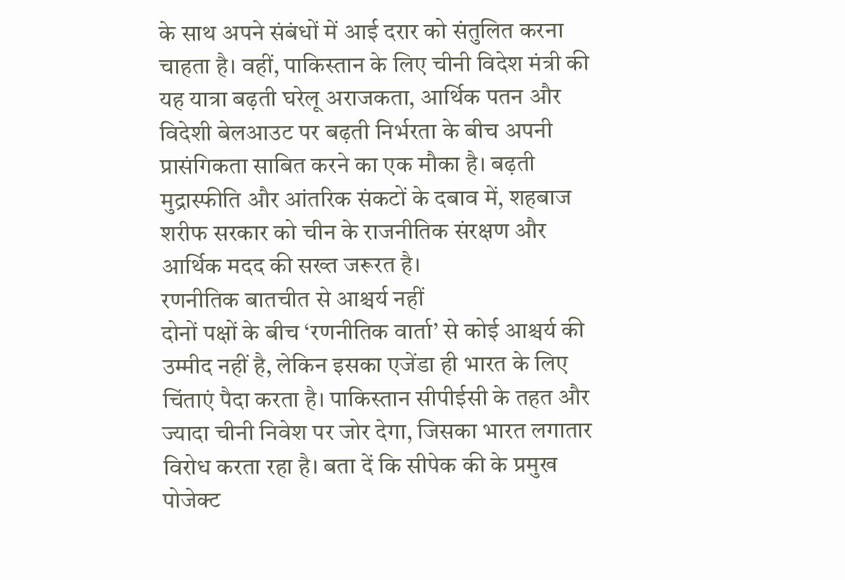के साथ अपने संबंधों में आई दरार को संतुलित करना चाहता है। वहीं, पाकिस्तान के लिए चीनी विदेश मंत्री की यह यात्रा बढ़ती घरेलू अराजकता, आर्थिक पतन और विदेशी बेलआउट पर बढ़ती निर्भरता के बीच अपनी प्रासंगिकता साबित करने का एक मौका है। बढ़ती मुद्रास्फीति और आंतरिक संकटों के दबाव में, शहबाज शरीफ सरकार को चीन के राजनीतिक संरक्षण और आर्थिक मदद की सख्त जरूरत है।
रणनीतिक बातचीत से आश्चर्य नहीं
दोनों पक्षों के बीच ‘रणनीतिक वार्ता’ से कोई आश्चर्य की उम्मीद नहीं है, लेकिन इसका एजेंडा ही भारत के लिए चिंताएं पैदा करता है। पाकिस्तान सीपीईसी के तहत और ज्यादा चीनी निवेश पर जोर देगा, जिसका भारत लगातार विरोध करता रहा है। बता दें कि सीपेक की के प्रमुख पोजेक्ट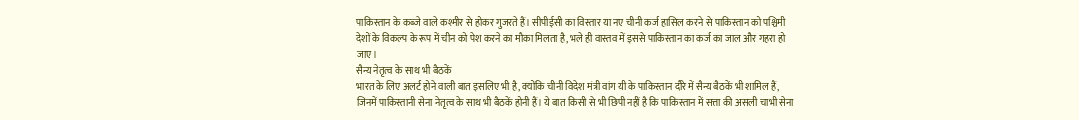पाकिस्तान के कब्जे वाले कश्मीर से होकर गुजरते हैं। सीपीईसी का विस्तार या नए चीनी कर्ज हासिल करने से पाकिस्तान को पश्चिमी देशों के विकल्प के रूप में चीन को पेश करने का मौका मिलता है, भले ही वास्तव में इससे पाकिस्तान का कर्ज का जाल और गहरा हो जाए।
सैन्य नेतृत्व के साथ भी बैठकें
भारत के लिए अलर्ट होने वाली बात इसलिए भी है, क्योंकि चीनी विदेश मंत्री वांग यी के पाकिस्तान दौरे में सैन्य बैठकें भी शामिल हैं, जिनमें पाकिस्तानी सेना नेतृत्व के साथ भी बैठकें होनी हैं। ये बात किसी से भी छिपी नहीं है कि पाकिस्तान में सत्ता की असली चाभी सेना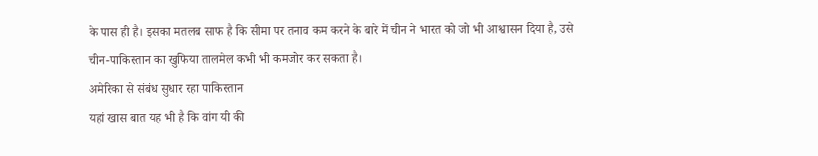के पास ही है। इसका मतलब साफ है कि सीमा पर तनाव कम करने के बारे में चीन ने भारत को जो भी आश्वासन दिया है, उसे चीन-पाकिस्तान का खुफिया तालमेल कभी भी कमजोर कर सकता है।
अमेरिका से संबंध सुधार रहा पाकिस्तान
यहां खास बात यह भी है कि वांग यी की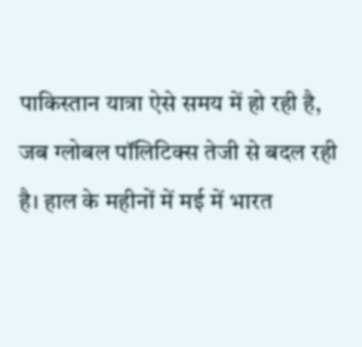पाकिस्तान यात्रा ऐसे समय में हो रही है, जब ग्लोबल पॉलिटिक्स तेजी से बदल रही है। हाल के महीनों में मई में भारत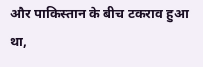और पाकिस्तान के बीच टकराव हुआ था,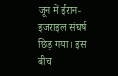जून में ईरान-इजराइल संघर्ष छिड़ गया। इस बीच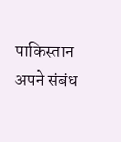पाकिस्तान अपने संबंध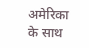अमेरिका के साथ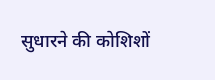सुधारने की कोशिशों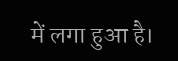में लगा हुआ है।